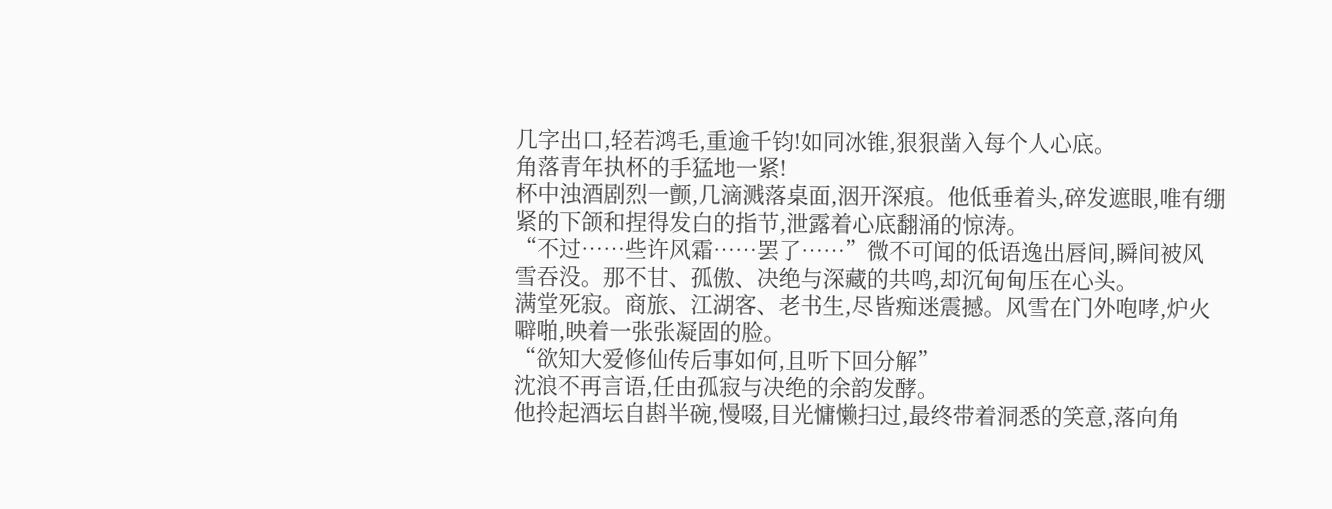几字出口,轻若鸿毛,重逾千钧!如同冰锥,狠狠凿入每个人心底。
角落青年执杯的手猛地一紧!
杯中浊酒剧烈一颤,几滴溅落桌面,洇开深痕。他低垂着头,碎发遮眼,唯有绷紧的下颌和捏得发白的指节,泄露着心底翻涌的惊涛。
“不过……些许风霜……罢了……”微不可闻的低语逸出唇间,瞬间被风雪吞没。那不甘、孤傲、决绝与深藏的共鸣,却沉甸甸压在心头。
满堂死寂。商旅、江湖客、老书生,尽皆痴迷震撼。风雪在门外咆哮,炉火噼啪,映着一张张凝固的脸。
“欲知大爱修仙传后事如何,且听下回分解”
沈浪不再言语,任由孤寂与决绝的余韵发酵。
他拎起酒坛自斟半碗,慢啜,目光慵懒扫过,最终带着洞悉的笑意,落向角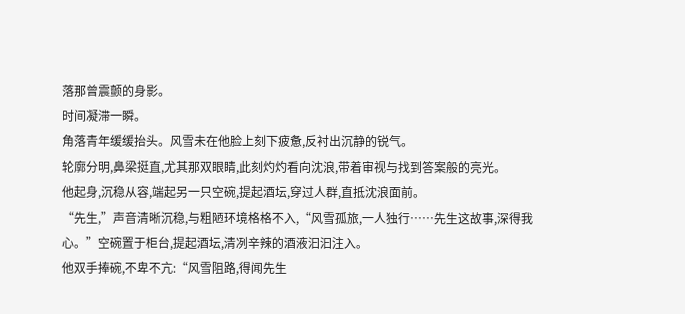落那曾震颤的身影。
时间凝滞一瞬。
角落青年缓缓抬头。风雪未在他脸上刻下疲惫,反衬出沉静的锐气。
轮廓分明,鼻梁挺直,尤其那双眼睛,此刻灼灼看向沈浪,带着审视与找到答案般的亮光。
他起身,沉稳从容,端起另一只空碗,提起酒坛,穿过人群,直抵沈浪面前。
“先生,”声音清晰沉稳,与粗陋环境格格不入,“风雪孤旅,一人独行……先生这故事,深得我心。”空碗置于柜台,提起酒坛,清冽辛辣的酒液汩汩注入。
他双手捧碗,不卑不亢:“风雪阻路,得闻先生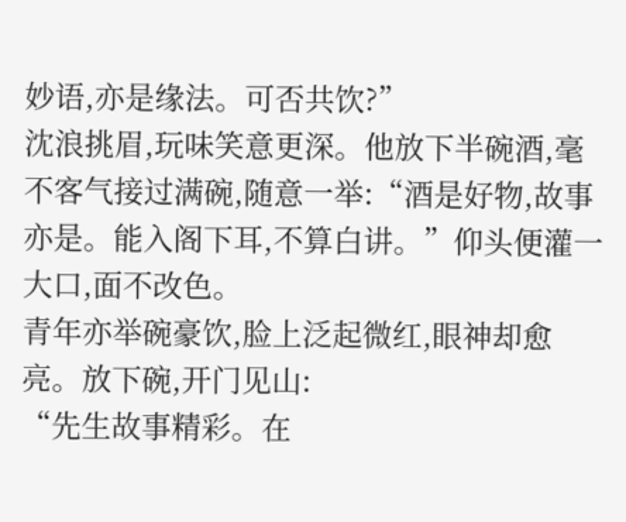妙语,亦是缘法。可否共饮?”
沈浪挑眉,玩味笑意更深。他放下半碗酒,毫不客气接过满碗,随意一举:“酒是好物,故事亦是。能入阁下耳,不算白讲。”仰头便灌一大口,面不改色。
青年亦举碗豪饮,脸上泛起微红,眼神却愈亮。放下碗,开门见山:
“先生故事精彩。在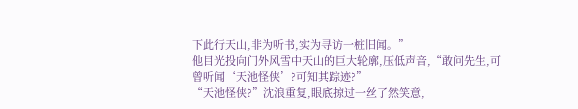下此行天山,非为听书,实为寻访一桩旧闻。”
他目光投向门外风雪中天山的巨大轮廓,压低声音,“敢问先生,可曾听闻‘天池怪侠’?可知其踪迹?”
“天池怪侠?”沈浪重复,眼底掠过一丝了然笑意,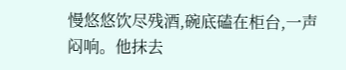慢悠悠饮尽残酒,碗底磕在柜台,一声闷响。他抹去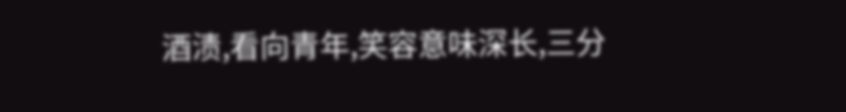酒渍,看向青年,笑容意味深长,三分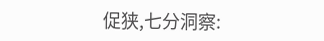促狭,七分洞察: